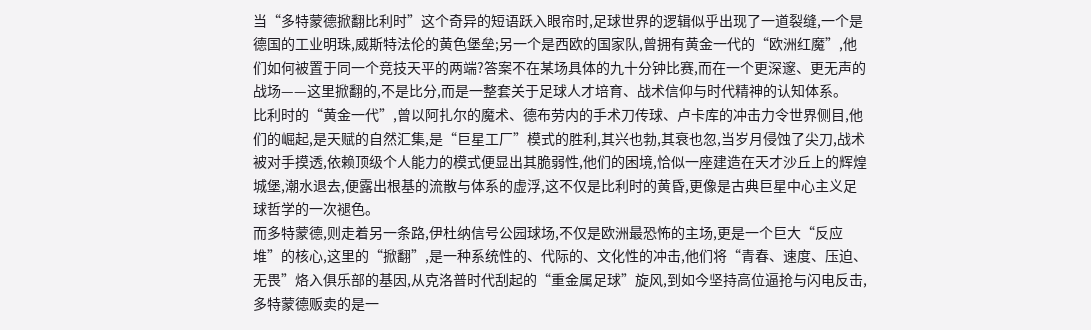当“多特蒙德掀翻比利时”这个奇异的短语跃入眼帘时,足球世界的逻辑似乎出现了一道裂缝,一个是德国的工业明珠,威斯特法伦的黄色堡垒;另一个是西欧的国家队,曾拥有黄金一代的“欧洲红魔”,他们如何被置于同一个竞技天平的两端?答案不在某场具体的九十分钟比赛,而在一个更深邃、更无声的战场——这里掀翻的,不是比分,而是一整套关于足球人才培育、战术信仰与时代精神的认知体系。
比利时的“黄金一代”,曾以阿扎尔的魔术、德布劳内的手术刀传球、卢卡库的冲击力令世界侧目,他们的崛起,是天赋的自然汇集,是“巨星工厂”模式的胜利,其兴也勃,其衰也忽,当岁月侵蚀了尖刀,战术被对手摸透,依赖顶级个人能力的模式便显出其脆弱性,他们的困境,恰似一座建造在天才沙丘上的辉煌城堡,潮水退去,便露出根基的流散与体系的虚浮,这不仅是比利时的黄昏,更像是古典巨星中心主义足球哲学的一次褪色。
而多特蒙德,则走着另一条路,伊杜纳信号公园球场,不仅是欧洲最恐怖的主场,更是一个巨大“反应堆”的核心,这里的“掀翻”,是一种系统性的、代际的、文化性的冲击,他们将“青春、速度、压迫、无畏”烙入俱乐部的基因,从克洛普时代刮起的“重金属足球”旋风,到如今坚持高位逼抢与闪电反击,多特蒙德贩卖的是一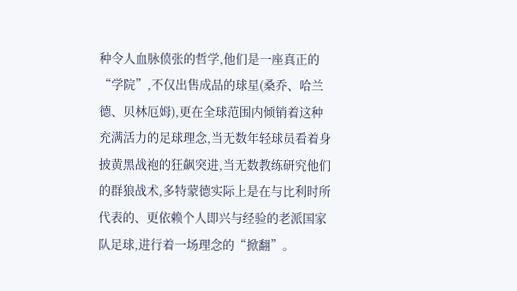种令人血脉偾张的哲学,他们是一座真正的“学院”,不仅出售成品的球星(桑乔、哈兰德、贝林厄姆),更在全球范围内倾销着这种充满活力的足球理念,当无数年轻球员看着身披黄黑战袍的狂飙突进,当无数教练研究他们的群狼战术,多特蒙德实际上是在与比利时所代表的、更依赖个人即兴与经验的老派国家队足球,进行着一场理念的“掀翻”。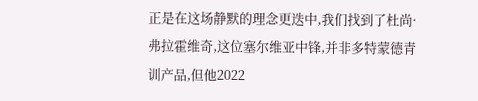正是在这场静默的理念更迭中,我们找到了杜尚·弗拉霍维奇,这位塞尔维亚中锋,并非多特蒙德青训产品,但他2022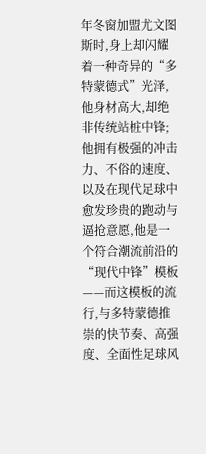年冬窗加盟尤文图斯时,身上却闪耀着一种奇异的“多特蒙德式”光泽,他身材高大,却绝非传统站桩中锋;他拥有极强的冲击力、不俗的速度、以及在现代足球中愈发珍贵的跑动与逼抢意愿,他是一个符合潮流前沿的“现代中锋”模板——而这模板的流行,与多特蒙德推崇的快节奏、高强度、全面性足球风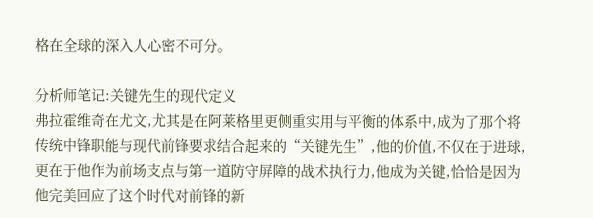格在全球的深入人心密不可分。

分析师笔记:关键先生的现代定义
弗拉霍维奇在尤文,尤其是在阿莱格里更侧重实用与平衡的体系中,成为了那个将传统中锋职能与现代前锋要求结合起来的“关键先生”,他的价值,不仅在于进球,更在于他作为前场支点与第一道防守屏障的战术执行力,他成为关键,恰恰是因为他完美回应了这个时代对前锋的新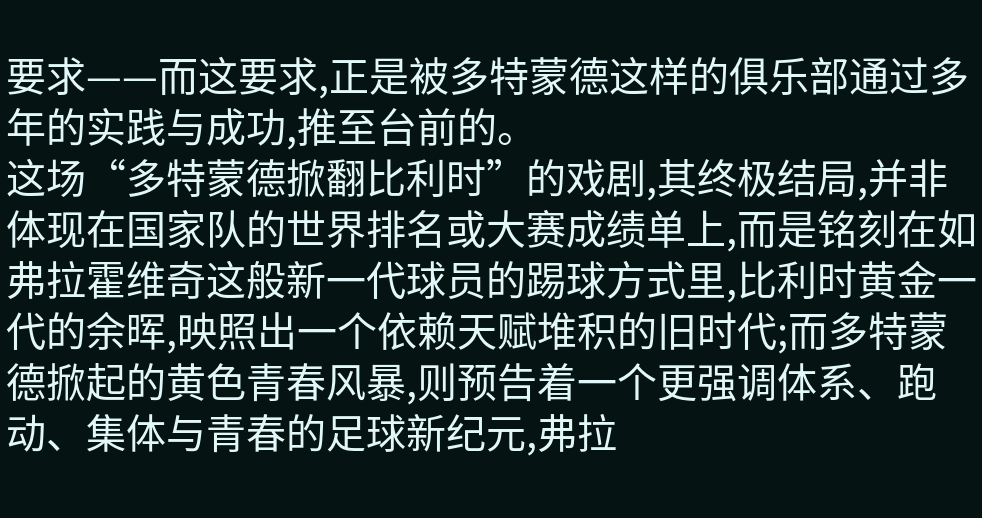要求——而这要求,正是被多特蒙德这样的俱乐部通过多年的实践与成功,推至台前的。
这场“多特蒙德掀翻比利时”的戏剧,其终极结局,并非体现在国家队的世界排名或大赛成绩单上,而是铭刻在如弗拉霍维奇这般新一代球员的踢球方式里,比利时黄金一代的余晖,映照出一个依赖天赋堆积的旧时代;而多特蒙德掀起的黄色青春风暴,则预告着一个更强调体系、跑动、集体与青春的足球新纪元,弗拉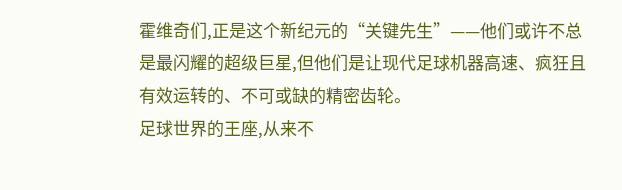霍维奇们,正是这个新纪元的“关键先生”——他们或许不总是最闪耀的超级巨星,但他们是让现代足球机器高速、疯狂且有效运转的、不可或缺的精密齿轮。
足球世界的王座,从来不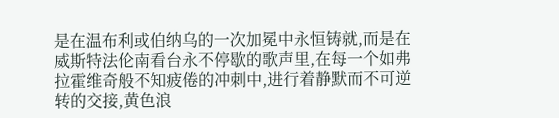是在温布利或伯纳乌的一次加冕中永恒铸就,而是在威斯特法伦南看台永不停歇的歌声里,在每一个如弗拉霍维奇般不知疲倦的冲刺中,进行着静默而不可逆转的交接,黄色浪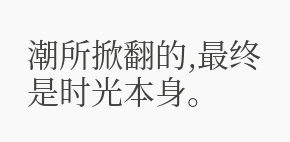潮所掀翻的,最终是时光本身。